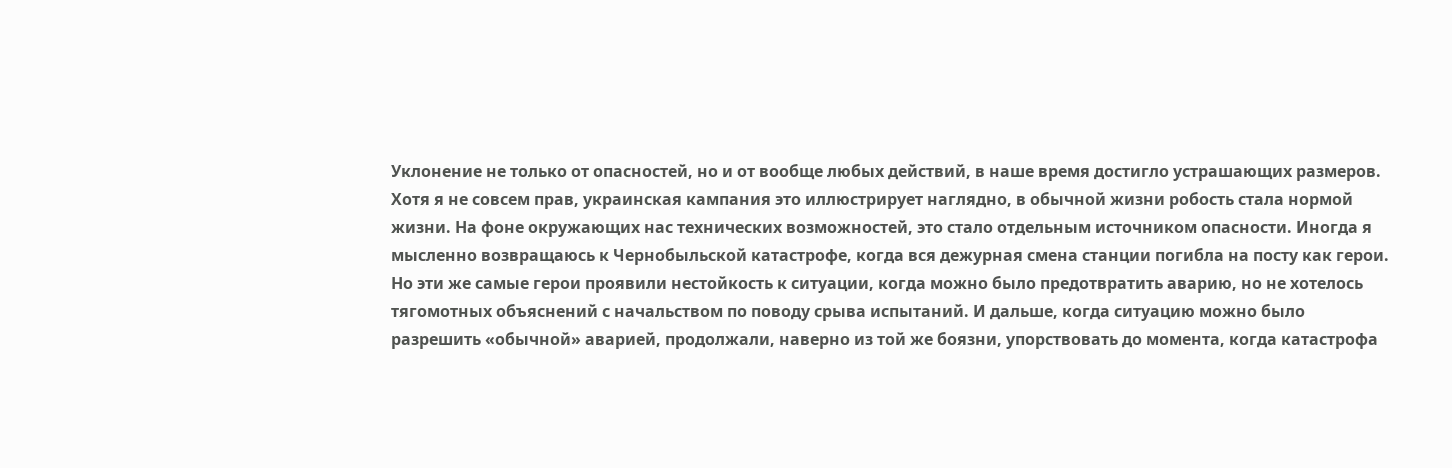Уклонение не только от опасностей, но и от вообще любых действий, в наше время достигло устрашающих размеров. Хотя я не совсем прав, украинская кампания это иллюстрирует наглядно, в обычной жизни робость стала нормой жизни. На фоне окружающих нас технических возможностей, это стало отдельным источником опасности. Иногда я мысленно возвращаюсь к Чернобыльской катастрофе, когда вся дежурная смена станции погибла на посту как герои. Но эти же самые герои проявили нестойкость к ситуации, когда можно было предотвратить аварию, но не хотелось тягомотных объяснений с начальством по поводу срыва испытаний. И дальше, когда ситуацию можно было разрешить «обычной» аварией, продолжали, наверно из той же боязни, упорствовать до момента, когда катастрофа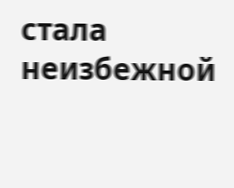стала неизбежной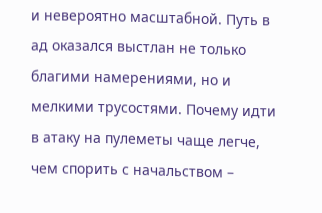и невероятно масштабной. Путь в ад оказался выстлан не только благими намерениями, но и мелкими трусостями. Почему идти в атаку на пулеметы чаще легче, чем спорить с начальством –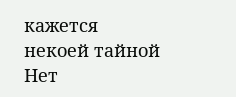кажется некоей тайной Нет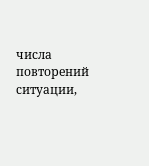числа повторений ситуации,